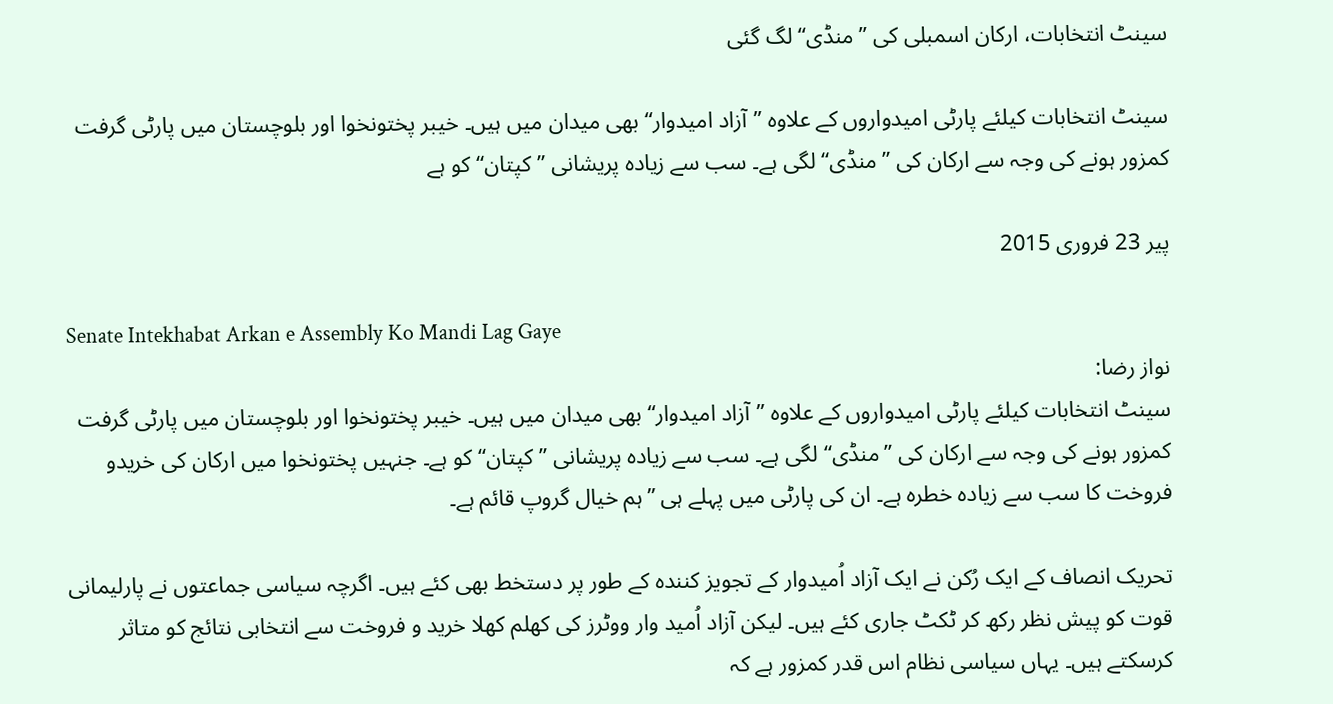سینٹ انتخابات، ارکان اسمبلی کی ”منڈی“ لگ گئی

سینٹ انتخابات کیلئے پارٹی امیدواروں کے علاوہ ”آزاد امیدوار“ بھی میدان میں ہیں۔ خیبر پختونخوا اور بلوچستان میں پارٹی گرفت کمزور ہونے کی وجہ سے ارکان کی ”منڈی“ لگی ہے۔ سب سے زیادہ پریشانی ”کپتان“ کو ہے

پیر 23 فروری 2015

Senate Intekhabat Arkan e Assembly Ko Mandi Lag Gaye
نواز رضا:
سینٹ انتخابات کیلئے پارٹی امیدواروں کے علاوہ ”آزاد امیدوار“ بھی میدان میں ہیں۔ خیبر پختونخوا اور بلوچستان میں پارٹی گرفت کمزور ہونے کی وجہ سے ارکان کی ”منڈی“ لگی ہے۔ سب سے زیادہ پریشانی ”کپتان“ کو ہے۔ جنہیں پختونخوا میں ارکان کی خریدو فروخت کا سب سے زیادہ خطرہ ہے۔ ان کی پارٹی میں پہلے ہی ”ہم خیال گروپ قائم ہے۔

تحریک انصاف کے ایک رُکن نے ایک آزاد اُمیدوار کے تجویز کنندہ کے طور پر دستخط بھی کئے ہیں۔ اگرچہ سیاسی جماعتوں نے پارلیمانی قوت کو پیش نظر رکھ کر ٹکٹ جاری کئے ہیں۔ لیکن آزاد اُمید وار ووٹرز کی کھلم کھلا خرید و فروخت سے انتخابی نتائج کو متاثر کرسکتے ہیں۔ یہاں سیاسی نظام اس قدر کمزور ہے کہ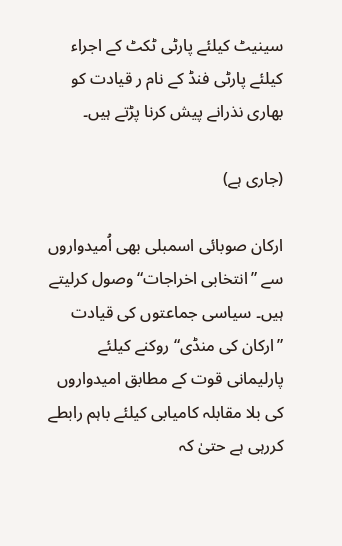سینیٹ کیلئے پارٹی ٹکٹ کے اجراء کیلئے پارٹی فنڈ کے نام ر قیادت کو بھاری نذرانے پیش کرنا پڑتے ہیں۔

(جاری ہے)

ارکان صوبائی اسمبلی بھی اُمیدواروں سے ”انتخابی اخراجات“ وصول کرلیتے ہیں۔ سیاسی جماعتوں کی قیادت ”ارکان کی منڈی“ روکنے کیلئے پارلیمانی قوت کے مطابق امیدواروں کی بلا مقابلہ کامیابی کیلئے باہم رابطے کررہی ہے حتیٰ کہ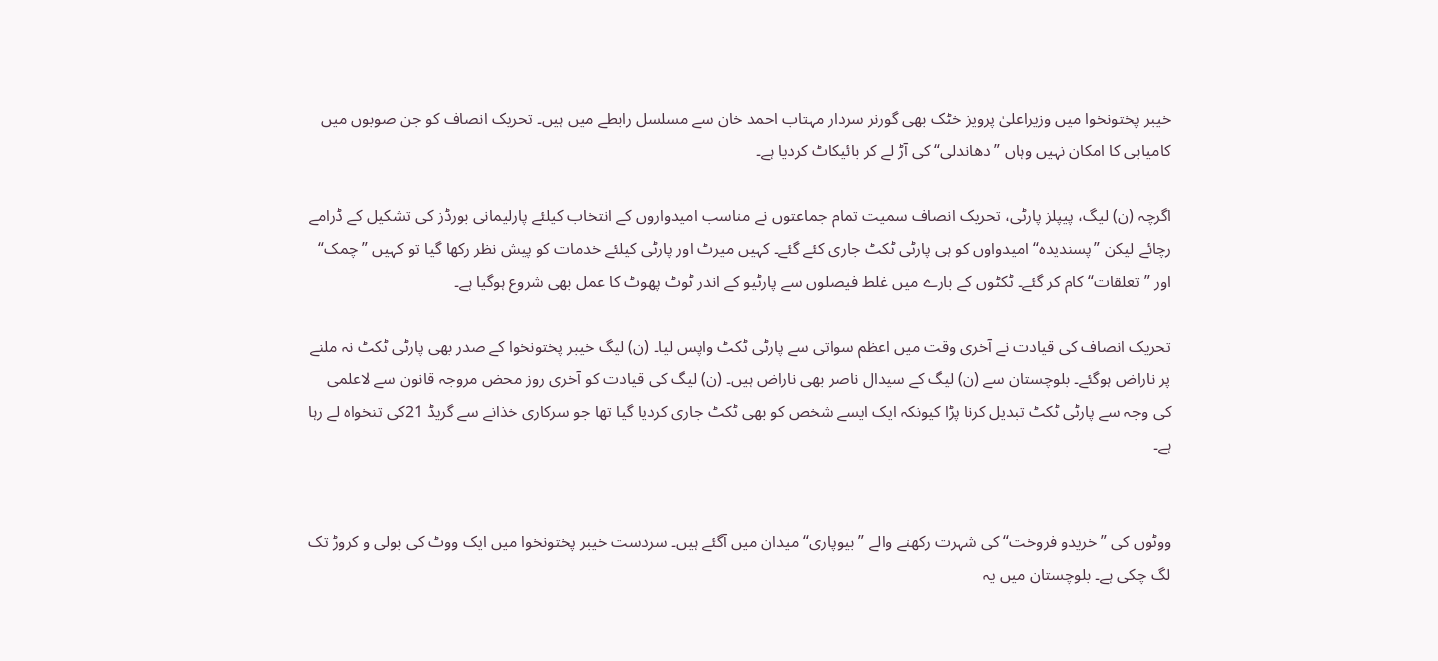خیبر پختونخوا میں وزیراعلیٰ پرویز خٹک بھی گورنر سردار مہتاب احمد خان سے مسلسل رابطے میں ہیں۔ تحریک انصاف کو جن صوبوں میں کامیابی کا امکان نہیں وہاں ”دھاندلی“ کی آڑ لے کر بائیکاٹ کردیا ہے۔

اگرچہ (ن) لیگ، پیپلز پارٹی، تحریک انصاف سمیت تمام جماعتوں نے مناسب امیدواروں کے انتخاب کیلئے پارلیمانی بورڈز کی تشکیل کے ڈرامے رچائے لیکن ”پسندیدہ“ امیدواوں کو ہی پارٹی ٹکٹ جاری کئے گئے۔ کہیں میرٹ اور پارٹی کیلئے خدمات کو پیش نظر رکھا گیا تو کہیں ”چمک“ اور ”تعلقات“ کام کر گئے۔ ٹکٹوں کے بارے میں غلط فیصلوں سے پارٹیو کے اندر ٹوٹ پھوٹ کا عمل بھی شروع ہوگیا ہے۔

تحریک انصاف کی قیادت نے آخری وقت میں اعظم سواتی سے پارٹی ٹکٹ واپس لیا۔ (ن) لیگ خیبر پختونخوا کے صدر بھی پارٹی ٹکٹ نہ ملنے پر ناراض ہوگئے۔ بلوچستان سے (ن) لیگ کے سیدال ناصر بھی ناراض ہیں۔ (ن) لیگ کی قیادت کو آخری روز محض مروجہ قانون سے لاعلمی کی وجہ سے پارٹی ٹکٹ تبدیل کرنا پڑا کیونکہ ایک ایسے شخص کو بھی ٹکٹ جاری کردیا گیا تھا جو سرکاری خذانے سے گریڈ 21کی تنخواہ لے رہا ہے۔


ووٹوں کی ”خریدو فروخت“ کی شہرت رکھنے والے ”بیوپاری“ میدان میں آگئے ہیں۔ سردست خیبر پختونخوا میں ایک ووٹ کی بولی و کروڑ تک لگ چکی ہے۔ بلوچستان میں یہ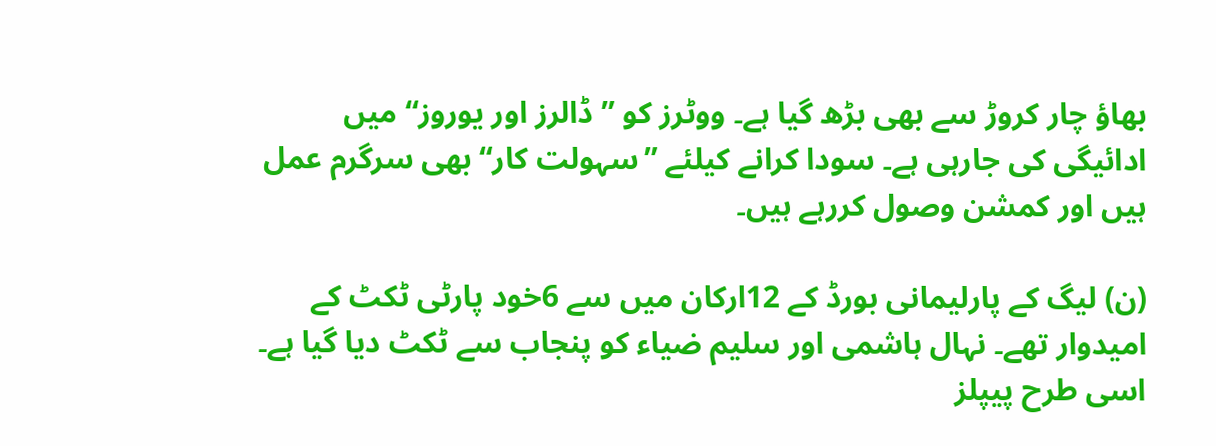بھاؤ چار کروڑ سے بھی بڑھ گیا ہے۔ ووٹرز کو ”ڈالرز اور یوروز“ میں ادائیگی کی جارہی ہے۔ سودا کرانے کیلئے ”سہولت کار“ بھی سرگرم عمل ہیں اور کمشن وصول کررہے ہیں۔

(ن) لیگ کے پارلیمانی بورڈ کے 12ارکان میں سے 6خود پارٹی ٹکٹ کے امیدوار تھے۔ نہال ہاشمی اور سلیم ضیاء کو پنجاب سے ٹکٹ دیا گیا ہے۔ اسی طرح پیپلز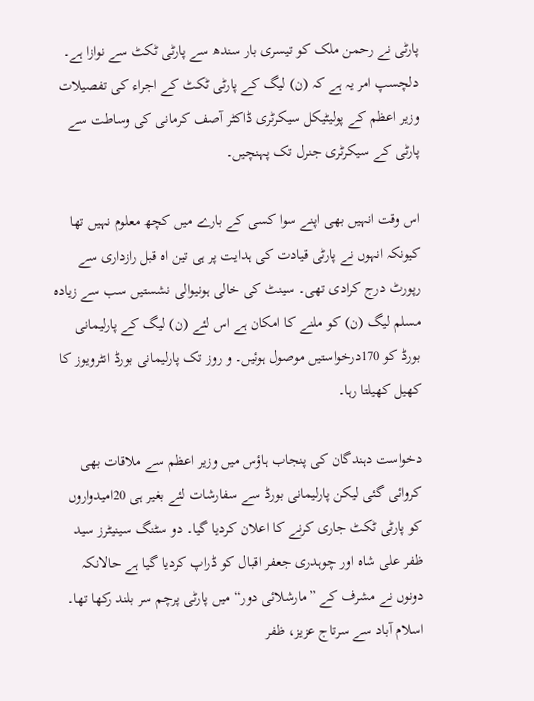پارٹی نے رحمن ملک کو تیسری بار سندھ سے پارٹی ٹکٹ سے نوازا ہے۔ دلچسپ امر یہ ہے کہ (ن) لیگ کے پارٹی ٹکٹ کے اجراء کی تفصیلات وزیر اعظم کے پولیٹیکل سیکرٹری ڈاکٹر آصف کرمانی کی وساطت سے پارٹی کے سیکرٹری جنرل تک پہنچیں۔

اس وقت انہیں بھی اپنے سوا کسی کے بارے میں کچھ معلوم نہیں تھا کیونکہ انہوں نے پارٹی قیادت کی ہدایت پر ہی تین اہ قبل رازداری سے رپورٹ درج کرادی تھی۔ سینٹ کی خالی ہونیوالی نشستیں سب سے زیادہ مسلم لیگ (ن) کو ملنے کا امکان ہے اس لئے (ن) لیگ کے پارلیمانی بورڈ کو 170درخواستیں موصول ہوئیں۔ و روز تک پارلیمانی بورڈ انٹرویوز کا کھیل کھیلتا رہا۔

دخواست دہندگان کی پنجاب ہاؤس میں وزیر اعظم سے ملاقات بھی کروائی گئی لیکن پارلیمانی بورڈ سے سفارشات لئے بغیر ہی 20امیدواروں کو پارٹی ٹکٹ جاری کرنے کا اعلان کردیا گیا۔ دو سٹنگ سینیٹرز سید ظفر علی شاہ اور چوہدری جعفر اقبال کو ڈراپ کردیا گیا ہے حالانکہ دونوں نے مشرف کے ”مارشلائی دور“ میں پارٹی پرچم سر بلند رکھا تھا۔ اسلام آباد سے سرتاج عزیز، ظفر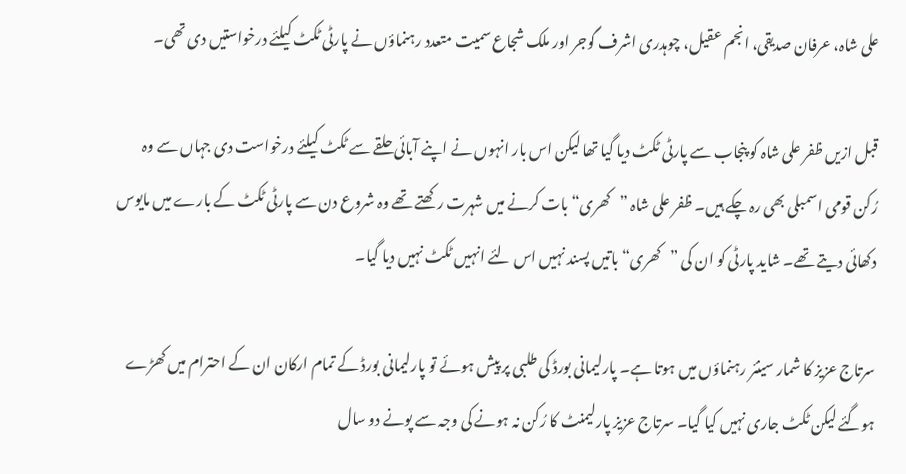علی شاہ، عرفان صدیقی، انجم عقیل، چوہدری اشرف گوجر اور ملک شجاع سمیت متعدد رہنماؤں نے پارٹی ٹکٹ کیلئے درخواستیں دی تھی۔

قبل ازیں ظفر علی شاہ کو پنجاب سے پارٹی ٹکٹ دیا گیا تھا لیکن اس بار انہوں نے اپنے آبائی حلقے سے ٹکٹ کیلئے درخواست دی جہاں سے وہ رُکن قومی اسمبلی بھی رہ چکے ہیں۔ ظفر علی شاہ ”کھری“ بات کرنے میں شہرت رکھتے تھے وہ شروع دن سے پارٹی ٹکٹ کے بارے میں مایوس دکھائی دیتے تھے۔ شاید پارٹی کو ان کی ”کھری“ باتیں پسند نہیں اس لئے انہیں ٹکٹ نہیں دیا گیا۔

سرتاج عزیز کا شمار سینئر رہنماؤں میں ہوتا ہے۔ پارلیمانی بورڈ کی طلبی پر پیش ہوئے تو پارلیمانی بورڈ کے تمام ارکان ان کے احترام میں کھڑے ہوگئے لیکن ٹکٹ جاری نہیں کیا گیا۔ سرتاج عزیز پارلیمنٹ کا رُکن نہ ہونے کی وجہ سے پونے دو سال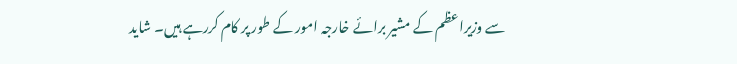سے وزیراعظم کے مشیر برائے خارجہ امور کے طور پر کام کررہے ہیں۔ شاید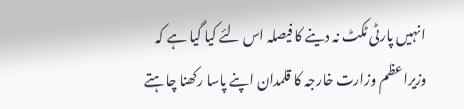انہیں پارٹی ٹکٹ نہ دینے کا فیصلہ اس لئے کیا گیا ہے کہ وزیراعظم وزارت خارجہ کا قلمدان اپنے پاسا رکھنا چاہتے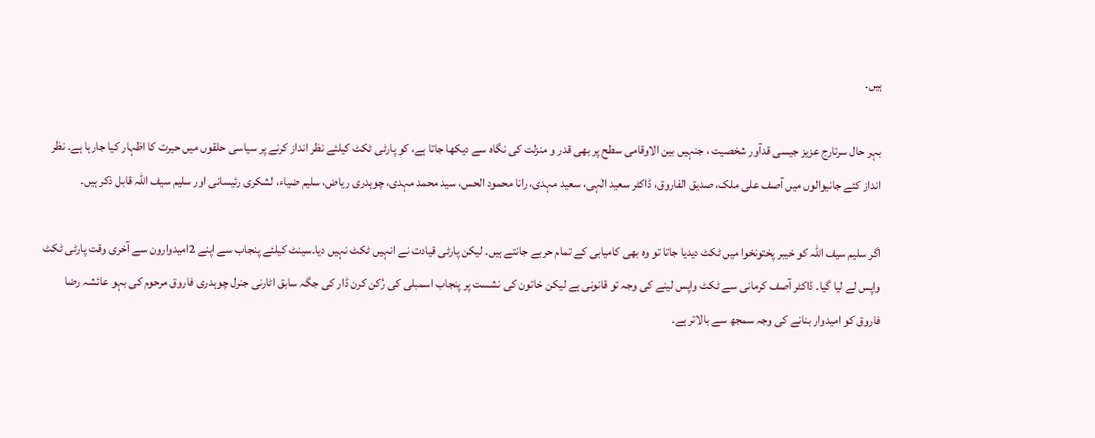ہیں۔

بہر حال سرتارج عزیز جیسی قدآور شخصیت ، جنہیں بین الاوقامی سطح پر بھی قدر و منزلت کی نگاہ سے دیکھا جاتا ہے، کو پارٹی ٹکٹ کیلئے نظر انداز کرنے پر سیاسی حلقوں میں حیرت کا اظہار کیا جارہا ہے۔ نظر انداز کئے جانیوالوں میں آصف علی ملک، صدیق الفاروق، ڈاکٹر سعید الٰہی، سعید مہدی، رانا محمود الحس، سید محمد مہدی، چوہدری ریاض، سلیم ضیاء، لشکری رئیسانی اور سلیم سیف اللہ قابل ذکر ہیں۔

اگر سلیم سیف اللہ کو خیبر پختونخوا میں ٹکٹ دیدیا جاتا تو وہ بھی کامیابی کے تمام حربے جانتے ہیں۔ لیکن پارٹی قیادت نے انہیں ٹکٹ نہیں دیا۔سینٹ کیلئے پنجاب سے اپنے 2امیدوارون سے آخری وقت پارٹی ٹکٹ واپس لے لیا گیا۔ ڈاکٹر آصف کرمانی سے ٹکٹ واپس لینے کی وجہ تو قانونی ہے لیکن خاتون کی نشست پر پنجاب اسمبلی کی رُکن کرن ڈار کی جگہ سابق اٹارنی جنرل چوہدری فاروق مرحوم کی بہو عائشہ رضا فاروق کو امیدوار بنانے کی وجہ سمجھ سے بالاتر ہے۔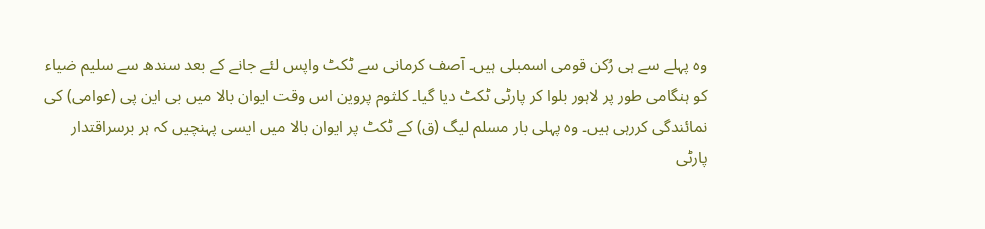وہ پہلے سے ہی رُکن قومی اسمبلی ہیں۔ آصف کرمانی سے ٹکٹ واپس لئے جانے کے بعد سندھ سے سلیم ضیاء کو ہنگامی طور پر لاہور بلوا کر پارٹی ٹکٹ دیا گیا۔ کلثوم پروین اس وقت ایوان بالا میں بی این پی (عوامی) کی نمائندگی کررہی ہیں۔ وہ پہلی بار مسلم لیگ (ق) کے ٹکٹ پر ایوان بالا میں ایسی پہنچیں کہ ہر برسراقتدار پارٹی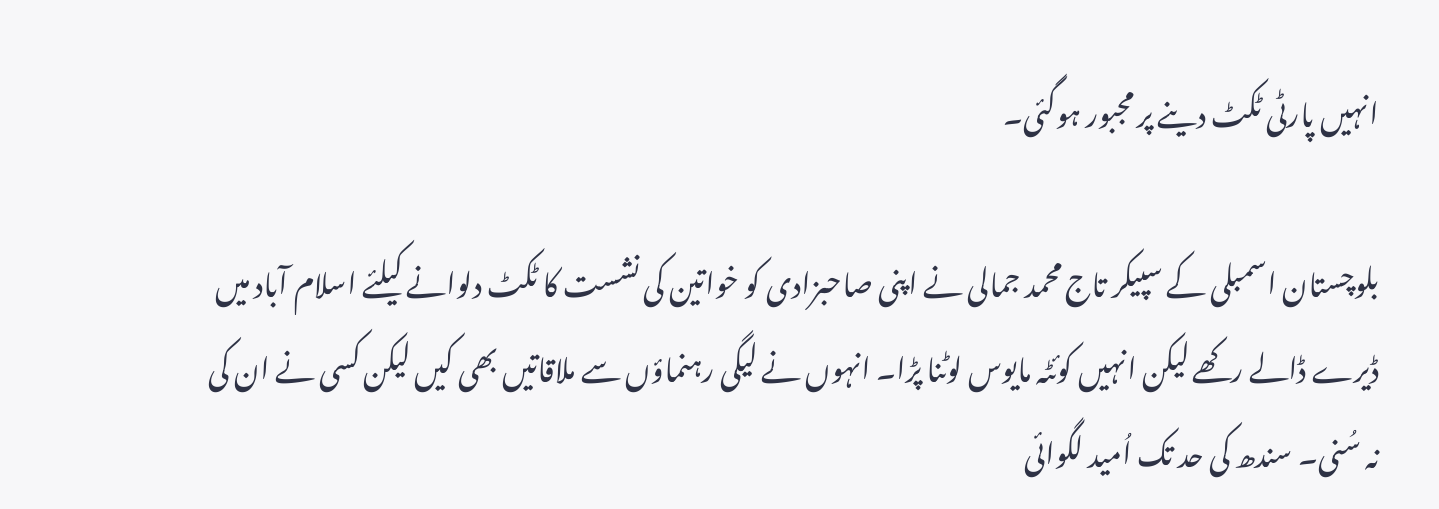انہیں پارٹی ٹکٹ دینے پر مجبور ہوگئی۔

بلوچستان اسمبلی کے سپیکر تاج محمد جمالی نے اپنی صاحبزادی کو خواتین کی نشست کا ٹکٹ دلوانے کیلئے اسلام آباد میں ڈیرے ڈالے رکھے لیکن انہیں کوئٹہ مایوس لوٹنا پڑا۔ انہوں نے لیگی رہنماؤں سے ملاقاتیں بھی کیں لیکن کسی نے ان کی نہ سُنی۔ سندھ کی حد تک اُمید لگوائی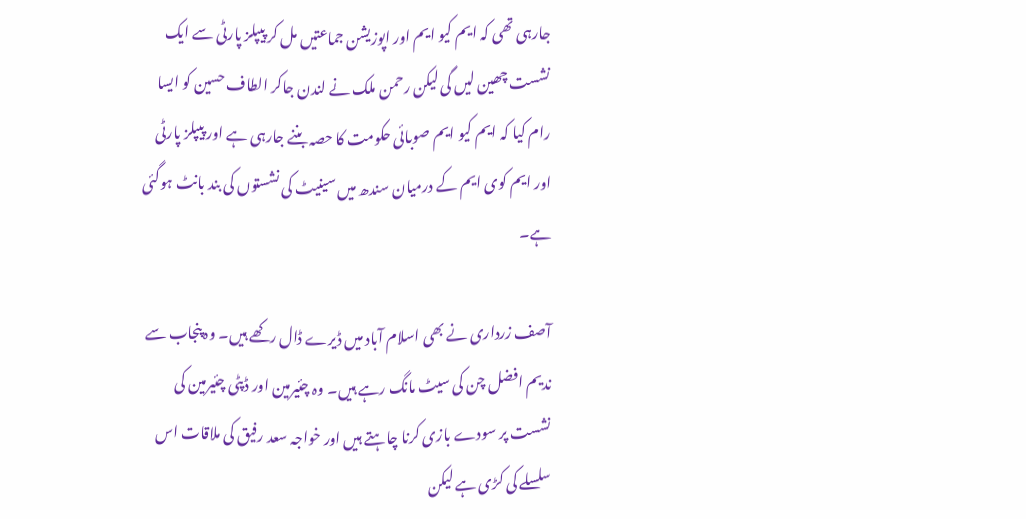جارہی تھی کہ ایم کیو ایم اور اپوزیشن جماعتیں مل کر پیپلز پارٹی سے ایک نشست چھین لیں گی لیکن رحمن ملک نے لندن جاکر الطاف حسین کو ایسا رام کیا کہ ایم کیو ایم صوبائی حکومت کا حصہ بننے جارہی ہے اور پیپلز پارٹی اور ایم کوی ایم کے درمیان سندھ میں سینیٹ کی نشستوں کی بند بانٹ ہوگئی ہے۔

آصف زرداری نے بھی اسلام آباد میں ڈیرے ڈال رکھے ہیں۔ وہ پنجاب سے ندیم افضل چن کی سیٹ مانگ رہے ہیں۔ وہ چئیرمین اور ڈپٹی چئیرمین کی نشست پر سودے بازی کرنا چاہتے ہیں اور خواجہ سعد رفیق کی ملاقات اس سلسلے کی کڑی ہے لیکن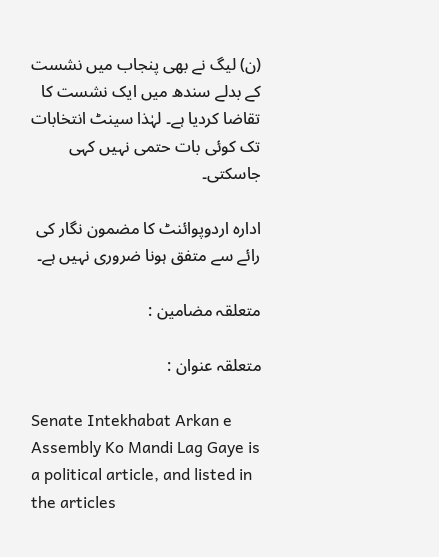(ن) لیگ نے بھی پنجاب میں نشست کے بدلے سندھ میں ایک نشست کا تقاضا کردیا ہے۔ لہٰذا سینٹ انتخابات تک کوئی بات حتمی نہیں کہی جاسکتی۔

ادارہ اردوپوائنٹ کا مضمون نگار کی رائے سے متفق ہونا ضروری نہیں ہے۔

متعلقہ مضامین :

متعلقہ عنوان :

Senate Intekhabat Arkan e Assembly Ko Mandi Lag Gaye is a political article, and listed in the articles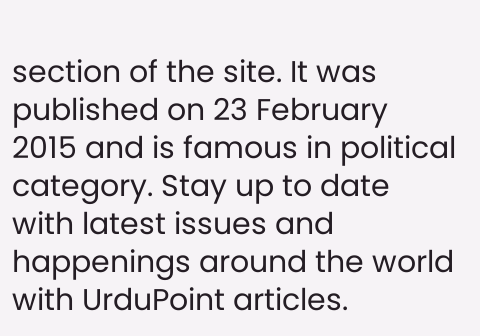section of the site. It was published on 23 February 2015 and is famous in political category. Stay up to date with latest issues and happenings around the world with UrduPoint articles.